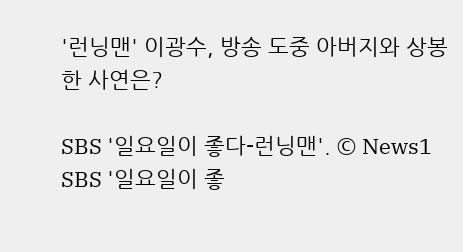'런닝맨' 이광수, 방송 도중 아버지와 상봉한 사연은?

SBS '일요일이 좋다-런닝맨'. © News1
SBS '일요일이 좋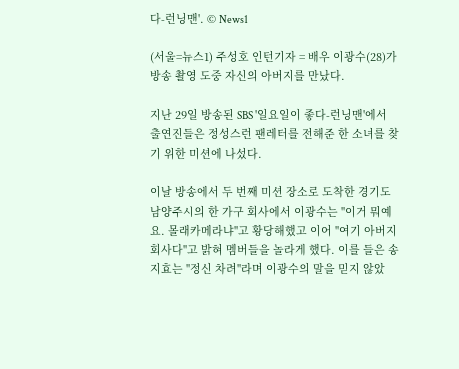다-런닝맨'. © News1

(서울=뉴스1) 주성호 인턴기자 = 배우 이광수(28)가 방송 촬영 도중 자신의 아버지를 만났다.

지난 29일 방송된 SBS '일요일이 좋다-런닝맨'에서 출연진들은 정성스런 팬레터를 전해준 한 소녀를 찾기 위한 미션에 나섰다.

이날 방송에서 두 번째 미션 장소로 도착한 경기도 남양주시의 한 가구 회사에서 이광수는 "이거 뭐예요. 몰래카메라냐"고 황당해했고 이어 "여기 아버지 회사다"고 밝혀 멤버들을 놀라게 했다. 이를 들은 송지효는 "정신 차려"라며 이광수의 말을 믿지 않았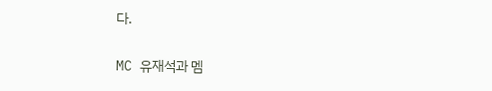다.

MC 유재석과 멤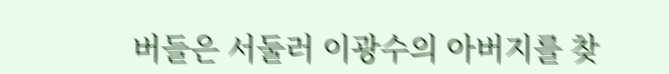버들은 서둘러 이광수의 아버지를 찾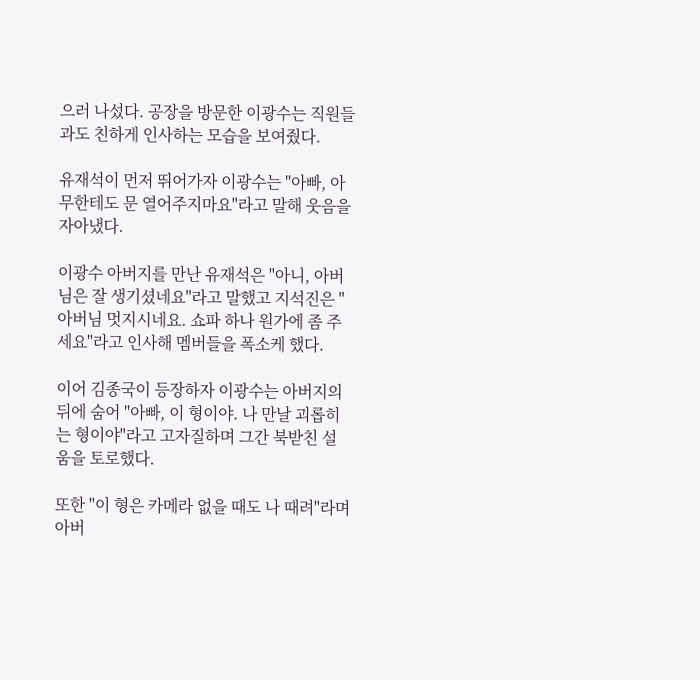으러 나섰다. 공장을 방문한 이광수는 직원들과도 친하게 인사하는 모습을 보여줬다.

유재석이 먼저 뛰어가자 이광수는 "아빠, 아무한테도 문 열어주지마요"라고 말해 웃음을 자아냈다.

이광수 아버지를 만난 유재석은 "아니, 아버님은 잘 생기셨네요"라고 말했고 지석진은 "아버님 멋지시네요. 쇼파 하나 원가에 좀 주세요"라고 인사해 멤버들을 폭소케 했다.

이어 김종국이 등장하자 이광수는 아버지의 뒤에 숨어 "아빠, 이 형이야. 나 만날 괴롭히는 형이야"라고 고자질하며 그간 북받친 설움을 토로했다.

또한 "이 형은 카메라 없을 때도 나 때려"라며 아버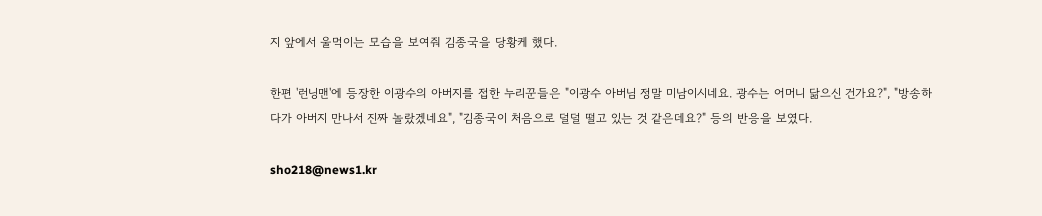지 앞에서 울먹이는 모습을 보여줘 김종국을 당황케 했다.

한편 '런닝맨'에 등장한 이광수의 아버지를 접한 누리꾼들은 "이광수 아버님 정말 미남이시네요. 광수는 어머니 닮으신 건가요?", "방송하다가 아버지 만나서 진짜 놀랐겠네요", "김종국이 처음으로 덜덜 떨고 있는 것 같은데요?" 등의 반응을 보였다.

sho218@news1.kr